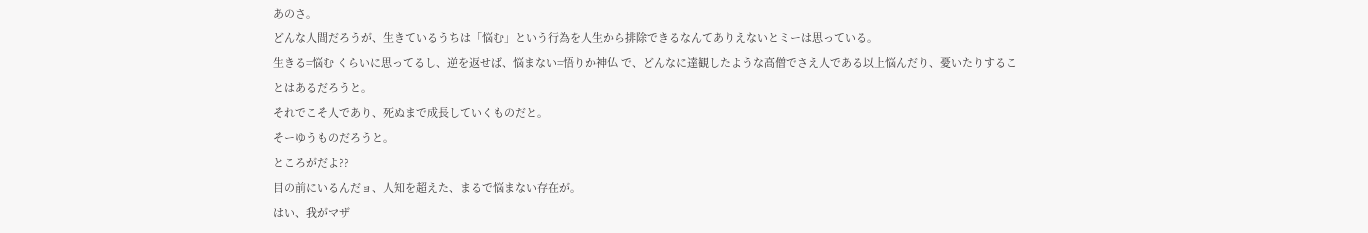あのさ。
どんな人間だろうが、生きているうちは「悩む」という行為を人生から排除できるなんてありえないとミーは思っている。
生きる=悩む くらいに思ってるし、逆を返せば、悩まない=悟りか神仏 で、どんなに達観したような高僧でさえ人である以上悩んだり、憂いたりすることはあるだろうと。
それでこそ人であり、死ぬまで成長していくものだと。
そーゆうものだろうと。
ところがだよ??
目の前にいるんだョ、人知を超えた、まるで悩まない存在が。
はい、我がマザ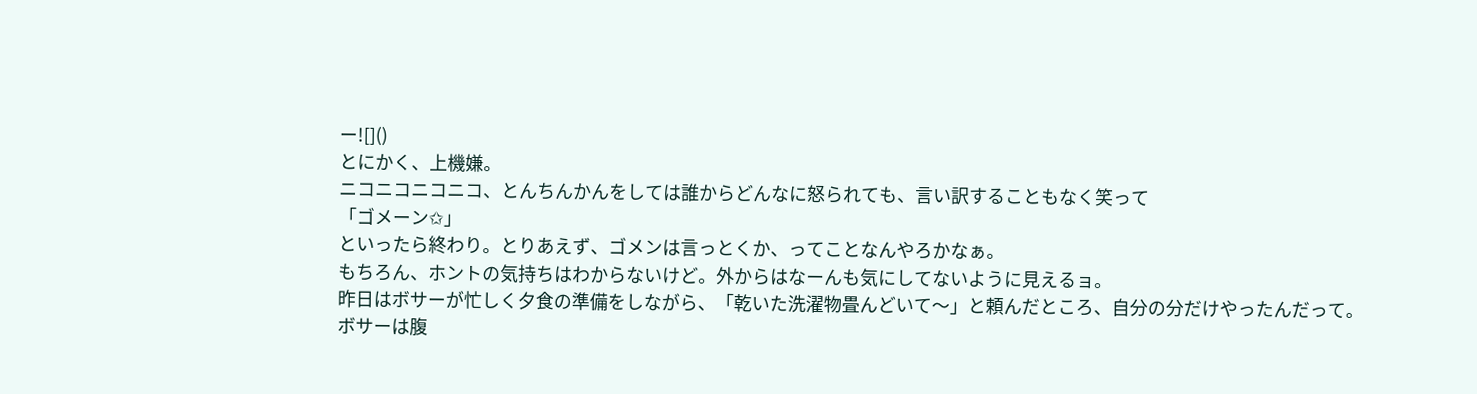ー![]()
とにかく、上機嫌。
ニコニコニコニコ、とんちんかんをしては誰からどんなに怒られても、言い訳することもなく笑って
「ゴメーン✩」
といったら終わり。とりあえず、ゴメンは言っとくか、ってことなんやろかなぁ。
もちろん、ホントの気持ちはわからないけど。外からはなーんも気にしてないように見えるョ。
昨日はボサーが忙しく夕食の準備をしながら、「乾いた洗濯物畳んどいて〜」と頼んだところ、自分の分だけやったんだって。
ボサーは腹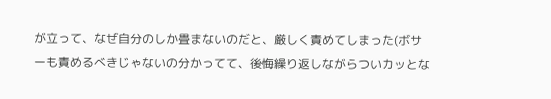が立って、なぜ自分のしか畳まないのだと、厳しく責めてしまった(ボサーも責めるべきじゃないの分かってて、後悔繰り返しながらついカッとな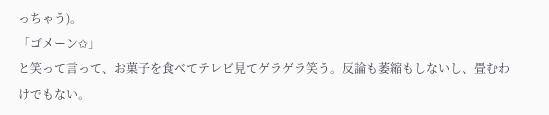っちゃう)。
「ゴメーン✩」
と笑って言って、お菓子を食べてテレビ見てゲラゲラ笑う。反論も萎縮もしないし、畳むわけでもない。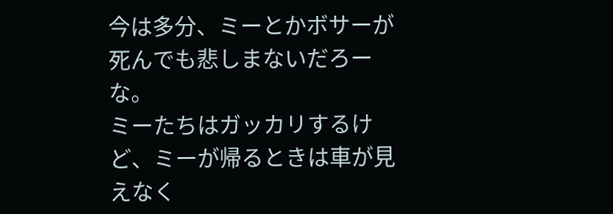今は多分、ミーとかボサーが死んでも悲しまないだろーな。
ミーたちはガッカリするけど、ミーが帰るときは車が見えなく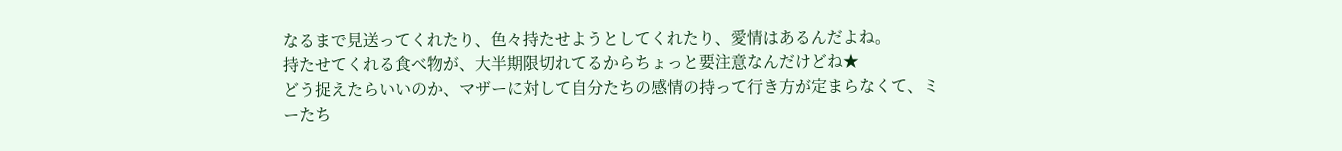なるまで見送ってくれたり、色々持たせようとしてくれたり、愛情はあるんだよね。
持たせてくれる食べ物が、大半期限切れてるからちょっと要注意なんだけどね★
どう捉えたらいいのか、マザーに対して自分たちの感情の持って行き方が定まらなくて、ミーたち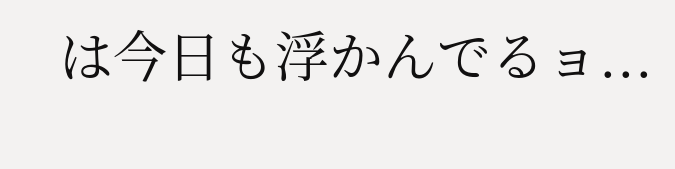は今日も浮かんでるョ...